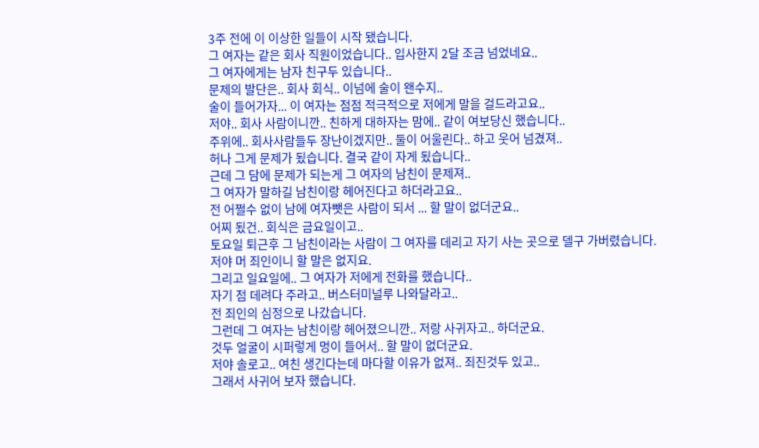3주 전에 이 이상한 일들이 시작 됐습니다.
그 여자는 같은 회사 직원이었습니다.. 입사한지 2달 조금 넘었네요..
그 여자에게는 남자 친구두 있습니다..
문제의 발단은.. 회사 회식.. 이넘에 술이 왠수지..
술이 들어가자... 이 여자는 점점 적극적으로 저에게 말을 걸드라고요..
저야.. 회사 사람이니깐.. 친하게 대하자는 맘에.. 같이 여보당신 했습니다..
주위에.. 회사사람들두 장난이겠지만.. 둘이 어울린다.. 하고 웃어 넘겼져..
허나 그게 문제가 됬습니다. 결국 같이 자게 됬습니다..
근데 그 담에 문제가 되는게 그 여자의 남친이 문제져..
그 여자가 말하길 남친이랑 헤어진다고 하더라고요..
전 어쩔수 없이 남에 여자뺏은 사람이 되서 ... 할 말이 없더군요..
어찌 됬건.. 회식은 금요일이고..
토요일 퇴근후 그 남친이라는 사람이 그 여자를 데리고 자기 사는 곳으로 델구 가버렸습니다.
저야 머 죄인이니 할 말은 없지요.
그리고 일요일에.. 그 여자가 저에게 전화를 했습니다..
자기 점 데려다 주라고.. 버스터미널루 나와달라고..
전 죄인의 심정으로 나갔습니다.
그런데 그 여자는 남친이랑 헤어졌으니깐.. 저랑 사귀자고.. 하더군요.
것두 얼굴이 시퍼렇게 멍이 들어서.. 할 말이 없더군요.
저야 솔로고.. 여친 생긴다는데 마다할 이유가 없져.. 죄진것두 있고..
그래서 사귀어 보자 했습니다.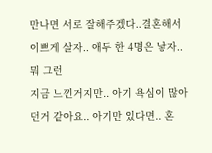만나면 서로 잘해주겠다..결혼해서 이쁘게 살자.. 애두 한 4명은 낳자.. 뭐 그런
지금 느낀거지만.. 아기 욕심이 많아던거 같아요.. 아기만 있다면.. 혼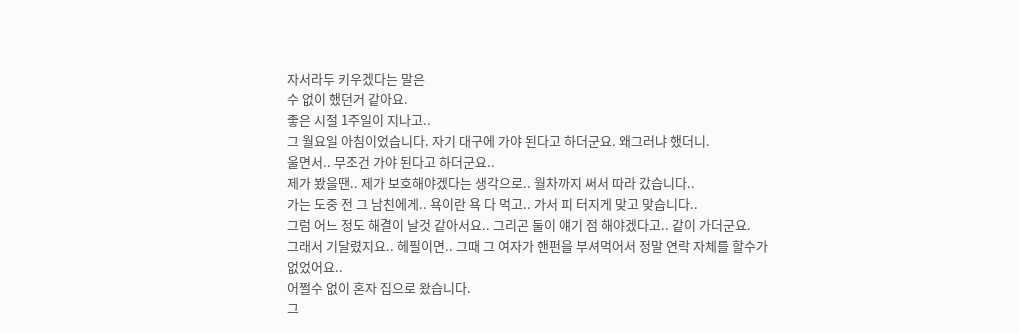자서라두 키우겠다는 말은
수 없이 했던거 같아요.
좋은 시절 1주일이 지나고..
그 월요일 아침이었습니다. 자기 대구에 가야 된다고 하더군요. 왜그러냐 했더니.
울면서.. 무조건 가야 된다고 하더군요..
제가 봤을땐.. 제가 보호해야겠다는 생각으로.. 월차까지 써서 따라 갔습니다..
가는 도중 전 그 남친에게.. 욕이란 욕 다 먹고.. 가서 피 터지게 맞고 맞습니다..
그럼 어느 정도 해결이 날것 같아서요.. 그리곤 둘이 얘기 점 해야겠다고.. 같이 가더군요.
그래서 기달렸지요.. 헤필이면.. 그때 그 여자가 핸펀을 부셔먹어서 정말 연락 자체를 할수가
없었어요..
어쩔수 없이 혼자 집으로 왔습니다.
그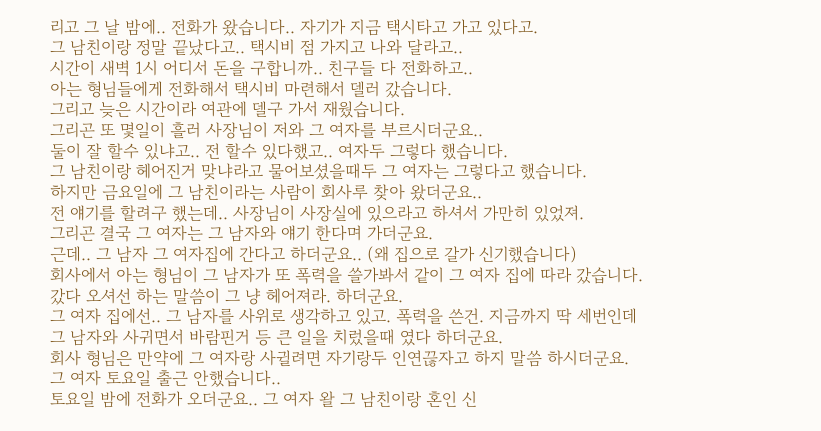리고 그 날 밤에.. 전화가 왔습니다.. 자기가 지금 택시타고 가고 있다고.
그 남친이랑 정말 끝났다고.. 택시비 점 가지고 나와 달라고..
시간이 새벽 1시 어디서 돈을 구합니까.. 친구들 다 전화하고..
아는 형님들에게 전화해서 택시비 마련해서 델러 갔습니다.
그리고 늦은 시간이라 여관에 델구 가서 재웠습니다.
그리곤 또 몇일이 흘러 사장님이 저와 그 여자를 부르시더군요..
둘이 잘 할수 있냐고.. 전 할수 있다했고.. 여자두 그렇다 했습니다.
그 남친이랑 헤어진거 맞냐라고 물어보셨을때두 그 여자는 그렇다고 했습니다.
하지만 금요일에 그 남친이라는 사람이 회사루 찾아 왔더군요..
전 얘기를 할려구 했는데.. 사장님이 사장실에 있으라고 하셔서 가만히 있었져.
그리곤 결국 그 여자는 그 남자와 얘기 한다며 가더군요.
근데.. 그 남자 그 여자집에 간다고 하더군요.. (왜 집으로 갈가 신기했습니다)
회사에서 아는 형님이 그 남자가 또 폭력을 쓸가봐서 같이 그 여자 집에 따라 갔습니다.
갔다 오셔선 하는 말씀이 그 냥 헤어져라. 하더군요.
그 여자 집에선.. 그 남자를 사위로 생각하고 있고. 폭력을 쓴건. 지금까지 딱 세번인데
그 남자와 사귀면서 바람핀거 등 큰 일을 치렀을때 였다 하더군요.
회사 형님은 만약에 그 여자랑 사귈려면 자기랑두 인연끊자고 하지 말씀 하시더군요.
그 여자 토요일 출근 안했습니다..
토요일 밤에 전화가 오더군요.. 그 여자 왈 그 남친이랑 혼인 신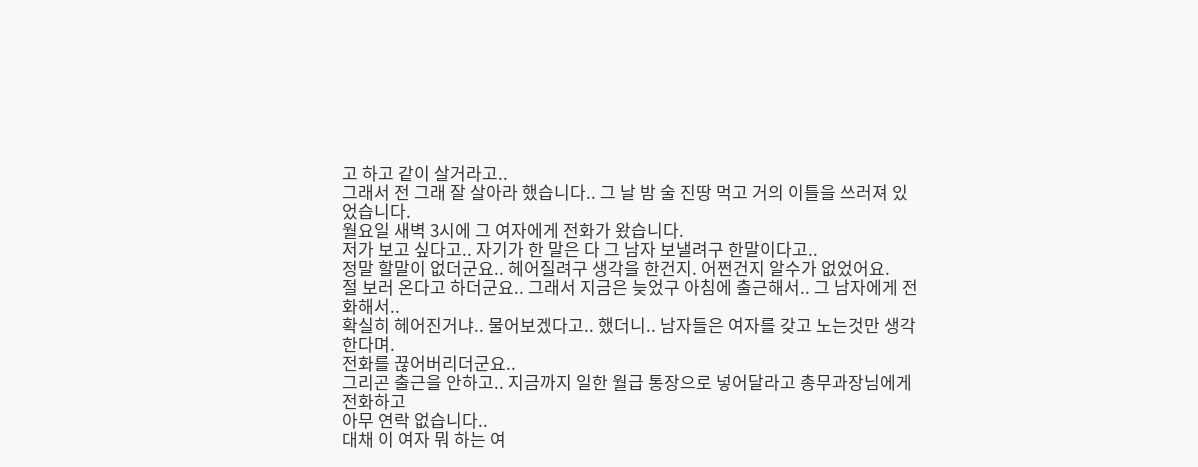고 하고 같이 살거라고..
그래서 전 그래 잘 살아라 했습니다.. 그 날 밤 술 진땅 먹고 거의 이틀을 쓰러져 있었습니다.
월요일 새벽 3시에 그 여자에게 전화가 왔습니다.
저가 보고 싶다고.. 자기가 한 말은 다 그 남자 보낼려구 한말이다고..
정말 할말이 없더군요.. 헤어질려구 생각을 한건지. 어쩐건지 알수가 없었어요.
절 보러 온다고 하더군요.. 그래서 지금은 늦었구 아침에 출근해서.. 그 남자에게 전화해서..
확실히 헤어진거냐.. 물어보겠다고.. 했더니.. 남자들은 여자를 갖고 노는것만 생각한다며.
전화를 끊어버리더군요..
그리곤 출근을 안하고.. 지금까지 일한 월급 통장으로 넣어달라고 총무과장님에게 전화하고
아무 연락 없습니다..
대채 이 여자 뭐 하는 여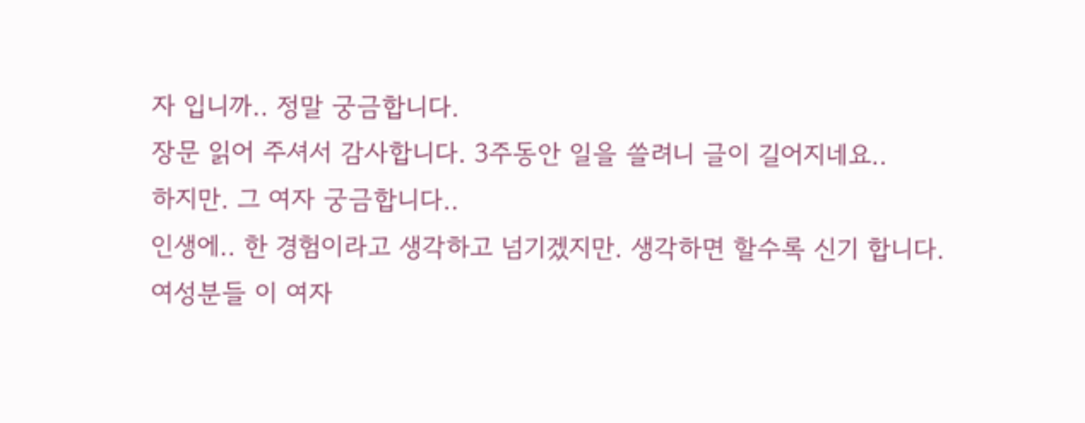자 입니까.. 정말 궁금합니다.
장문 읽어 주셔서 감사합니다. 3주동안 일을 쓸려니 글이 길어지네요..
하지만. 그 여자 궁금합니다..
인생에.. 한 경험이라고 생각하고 넘기겠지만. 생각하면 할수록 신기 합니다.
여성분들 이 여자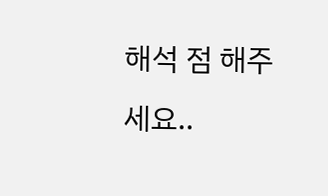해석 점 해주세요..